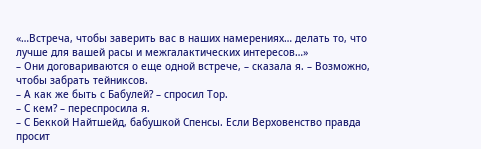«…Встреча, чтобы заверить вас в наших намерениях… делать то, что лучше для вашей расы и межгалактических интересов…»
– Они договариваются о еще одной встрече, – сказала я. – Возможно, чтобы забрать тейниксов.
– А как же быть с Бабулей? – спросил Тор.
– С кем? – переспросила я.
– С Беккой Найтшейд, бабушкой Спенсы. Если Верховенство правда просит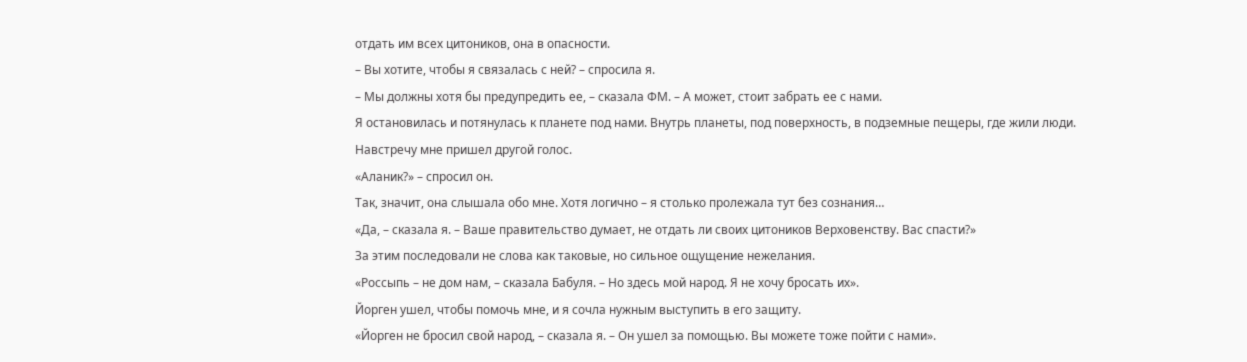отдать им всех цитоников, она в опасности.
– Вы хотите, чтобы я связалась с ней? – спросила я.
– Мы должны хотя бы предупредить ее, – сказала ФМ. – А может, стоит забрать ее с нами.
Я остановилась и потянулась к планете под нами. Внутрь планеты, под поверхность, в подземные пещеры, где жили люди.
Навстречу мне пришел другой голос.
«Аланик?» – спросил он.
Так, значит, она слышала обо мне. Хотя логично – я столько пролежала тут без сознания…
«Да, – сказала я. – Ваше правительство думает, не отдать ли своих цитоников Верховенству. Вас спасти?»
За этим последовали не слова как таковые, но сильное ощущение нежелания.
«Россыпь – не дом нам, – сказала Бабуля. – Но здесь мой народ. Я не хочу бросать их».
Йорген ушел, чтобы помочь мне, и я сочла нужным выступить в его защиту.
«Йорген не бросил свой народ, – сказала я. – Он ушел за помощью. Вы можете тоже пойти с нами».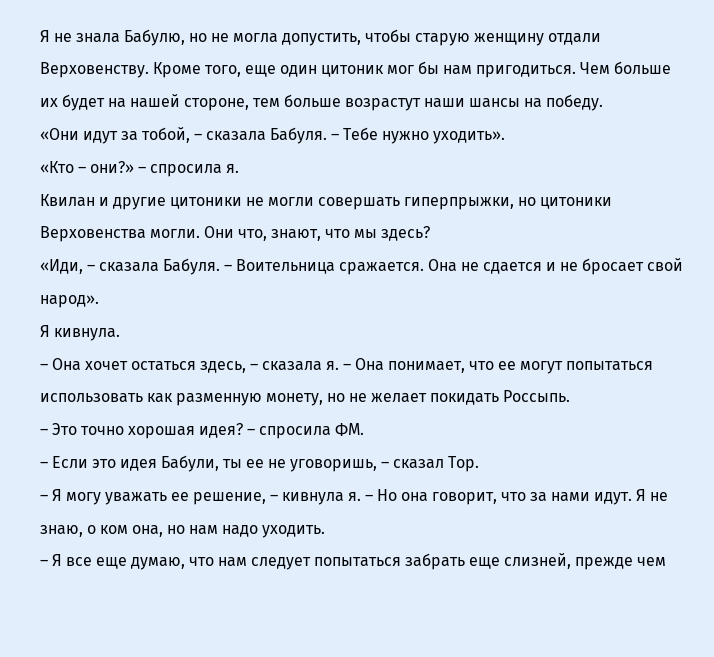Я не знала Бабулю, но не могла допустить, чтобы старую женщину отдали Верховенству. Кроме того, еще один цитоник мог бы нам пригодиться. Чем больше их будет на нашей стороне, тем больше возрастут наши шансы на победу.
«Они идут за тобой, – сказала Бабуля. – Тебе нужно уходить».
«Кто – они?» – спросила я.
Квилан и другие цитоники не могли совершать гиперпрыжки, но цитоники Верховенства могли. Они что, знают, что мы здесь?
«Иди, – сказала Бабуля. – Воительница сражается. Она не сдается и не бросает свой народ».
Я кивнула.
– Она хочет остаться здесь, – сказала я. – Она понимает, что ее могут попытаться использовать как разменную монету, но не желает покидать Россыпь.
– Это точно хорошая идея? – спросила ФМ.
– Если это идея Бабули, ты ее не уговоришь, – сказал Тор.
– Я могу уважать ее решение, – кивнула я. – Но она говорит, что за нами идут. Я не знаю, о ком она, но нам надо уходить.
– Я все еще думаю, что нам следует попытаться забрать еще слизней, прежде чем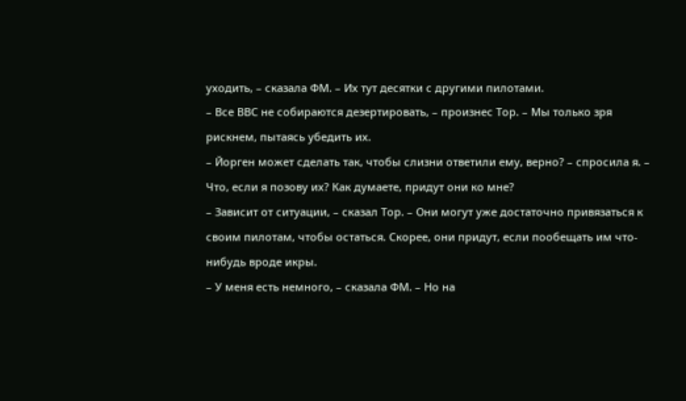уходить, – сказала ФМ. – Их тут десятки с другими пилотами.
– Все ВВС не собираются дезертировать, – произнес Тор. – Мы только зря рискнем, пытаясь убедить их.
– Йорген может сделать так, чтобы слизни ответили ему, верно? – спросила я. – Что, если я позову их? Как думаете, придут они ко мне?
– Зависит от ситуации, – сказал Тор. – Они могут уже достаточно привязаться к своим пилотам, чтобы остаться. Скорее, они придут, если пообещать им что-нибудь вроде икры.
– У меня есть немного, – сказала ФМ. – Но на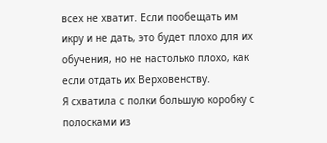всех не хватит. Если пообещать им икру и не дать, это будет плохо для их обучения, но не настолько плохо, как если отдать их Верховенству.
Я схватила с полки большую коробку с полосками из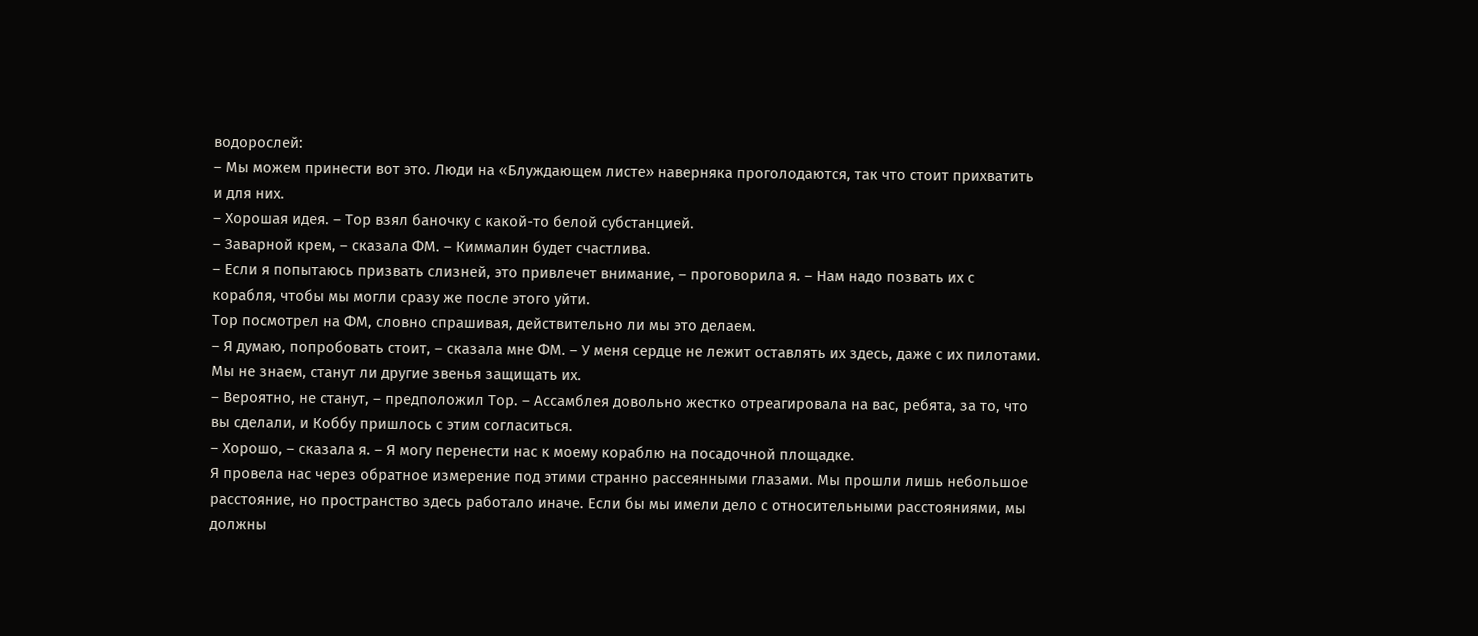водорослей:
– Мы можем принести вот это. Люди на «Блуждающем листе» наверняка проголодаются, так что стоит прихватить и для них.
– Хорошая идея. – Тор взял баночку с какой-то белой субстанцией.
– Заварной крем, – сказала ФМ. – Киммалин будет счастлива.
– Если я попытаюсь призвать слизней, это привлечет внимание, – проговорила я. – Нам надо позвать их с корабля, чтобы мы могли сразу же после этого уйти.
Тор посмотрел на ФМ, словно спрашивая, действительно ли мы это делаем.
– Я думаю, попробовать стоит, – сказала мне ФМ. – У меня сердце не лежит оставлять их здесь, даже с их пилотами. Мы не знаем, станут ли другие звенья защищать их.
– Вероятно, не станут, – предположил Тор. – Ассамблея довольно жестко отреагировала на вас, ребята, за то, что вы сделали, и Коббу пришлось с этим согласиться.
– Хорошо, – сказала я. – Я могу перенести нас к моему кораблю на посадочной площадке.
Я провела нас через обратное измерение под этими странно рассеянными глазами. Мы прошли лишь небольшое расстояние, но пространство здесь работало иначе. Если бы мы имели дело с относительными расстояниями, мы должны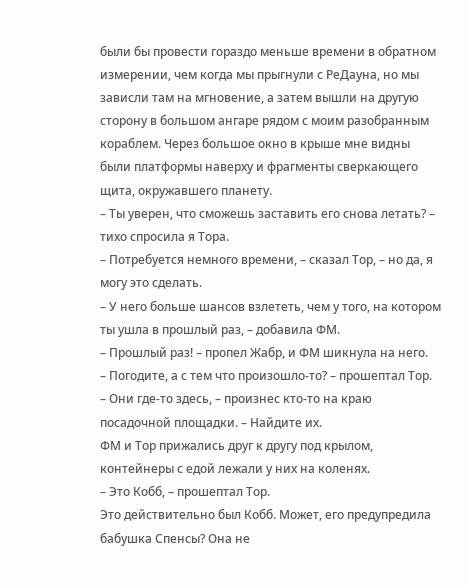были бы провести гораздо меньше времени в обратном измерении, чем когда мы прыгнули с РеДауна, но мы зависли там на мгновение, а затем вышли на другую сторону в большом ангаре рядом с моим разобранным кораблем. Через большое окно в крыше мне видны были платформы наверху и фрагменты сверкающего щита, окружавшего планету.
– Ты уверен, что сможешь заставить его снова летать? – тихо спросила я Тора.
– Потребуется немного времени, – сказал Тор, – но да, я могу это сделать.
– У него больше шансов взлететь, чем у того, на котором ты ушла в прошлый раз, – добавила ФМ.
– Прошлый раз! – пропел Жабр, и ФМ шикнула на него.
– Погодите, а с тем что произошло-то? – прошептал Тор.
– Они где-то здесь, – произнес кто-то на краю посадочной площадки. – Найдите их.
ФМ и Тор прижались друг к другу под крылом, контейнеры с едой лежали у них на коленях.
– Это Кобб, – прошептал Тор.
Это действительно был Кобб. Может, его предупредила бабушка Спенсы? Она не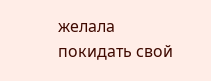желала покидать свой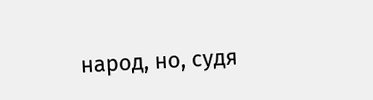народ, но, судя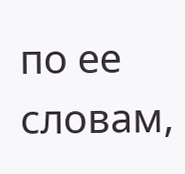по ее словам,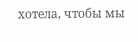хотела, чтобы мы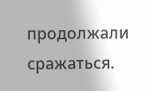продолжали сражаться.